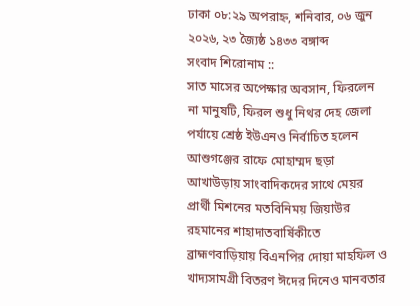ঢাকা ০৮:২৯ অপরাহ্ন, শনিবার, ০৬ জুন ২০২৬, ২৩ জ্যৈষ্ঠ ১৪৩৩ বঙ্গাব্দ
সংবাদ শিরোনাম ::
সাত মাসের অপেক্ষার অবসান, ফিরলেন না মানুষটি, ফিরল শুধু নিথর দেহ জেলা পর্যায়ে শ্রেষ্ঠ ইউএনও নির্বাচিত হলেন আশুগঞ্জের রাফে মোহাম্মদ ছড়া  আখাউড়ায় সাংবাদিকদের সাথে মেয়র প্রার্থী মিশনের মতবিনিময় জিয়াউর রহমানের শাহাদাতবার্ষিকীতে ব্রাহ্মণবাড়িয়ায় বিএনপির দোয়া মাহফিল ও খাদ্যসামগ্রী বিতরণ ঈদের দিনেও মানবতার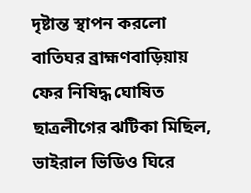দৃষ্টান্ত স্থাপন করলো বাতিঘর ব্রাহ্মণবাড়িয়ায় ফের নিষিদ্ধ ঘোষিত ছাত্রলীগের ঝটিকা মিছিল, ভাইরাল ভিডিও ঘিরে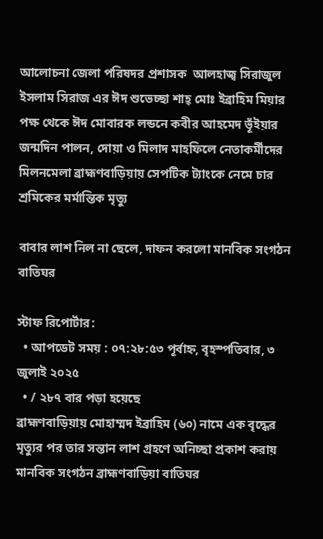আলোচনা জেলা পরিষদর প্রশাসক  আলহাজ্ব সিরাজুল ইসলাম সিরাজ এর ঈদ শুভেচ্ছা শাহ্ মোঃ ইব্রাহিম মিয়ার পক্ষ থেকে ঈদ মোবারক লন্ডনে কবীর আহমেদ ভূঁইয়ার জন্মদিন পালন, দোয়া ও মিলাদ মাহফিলে নেতাকর্মীদের মিলনমেলা ব্রাহ্মণবাড়িয়ায় সেপটিক ট্যাংকে নেমে চার শ্রমিকের মর্মান্তিক মৃত্যু

বাবার লাশ নিল না ছেলে, দাফন করলো মানবিক সংগঠন বাতিঘর

স্টাফ রিপোর্টার:
  • আপডেট সময় : ০৭:২৮:৫৩ পূর্বাহ্ন, বৃহস্পতিবার, ৩ জুলাই ২০২৫
  • / ২৮৭ বার পড়া হয়েছে
ব্রাহ্মণবাড়িয়ায় মোহাম্মদ ইব্রাহিম (৬০) নামে এক বৃদ্ধের মৃত্যুর পর তার সন্তান লাশ গ্রহণে অনিচ্ছা প্রকাশ করায় মানবিক সংগঠন ব্রাহ্মণবাড়িয়া বাতিঘর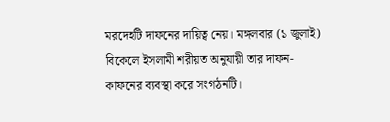মরদেহটি দাফনের দায়িত্ব নেয়। মঙ্গলবার (১ জুলাই) বিকেলে ইসলামী শরীয়ত অনুযায়ী তার দাফন-কাফনের ব্যবস্থা করে সংগঠনটি।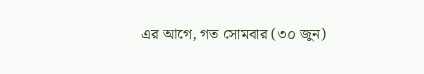এর আগে, গত সোমবার (৩০ জুন)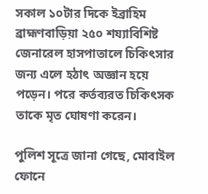সকাল ১০টার দিকে ইব্রাহিম ব্রাহ্মণবাড়িয়া ২৫০ শয্যাবিশিষ্ট জেনারেল হাসপাতালে চিকিৎসার জন্য এলে হঠাৎ অজ্ঞান হয়ে পড়েন। পরে কর্তব্যরত চিকিৎসক তাকে মৃত ঘোষণা করেন।

পুলিশ সূত্রে জানা গেছে, মোবাইল ফোনে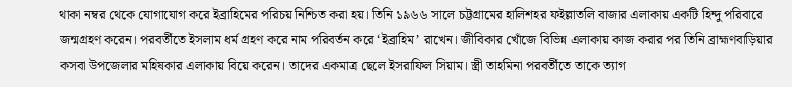থাকা নম্বর থেকে যোগাযোগ করে ইব্রাহিমের পরিচয় নিশ্চিত করা হয়। তিনি ১৯৬৬ সালে চট্টগ্রামের হালিশহর ফইল্লাতলি বাজার এলাকায় একটি হিন্দু পরিবারে জন্মগ্রহণ করেন। পরবর্তীতে ইসলাম ধর্ম গ্রহণ করে নাম পরিবর্তন করে ‘ইব্রাহিম’ রাখেন। জীবিকার খোঁজে বিভিন্ন এলাকায় কাজ করার পর তিনি ব্রাহ্মণবাড়িয়ার কসবা উপজেলার মহিষকার এলাকায় বিয়ে করেন। তাদের একমাত্র ছেলে ইসরাফিল সিয়াম। স্ত্রী তাহমিনা পরবর্তীতে তাকে ত্যাগ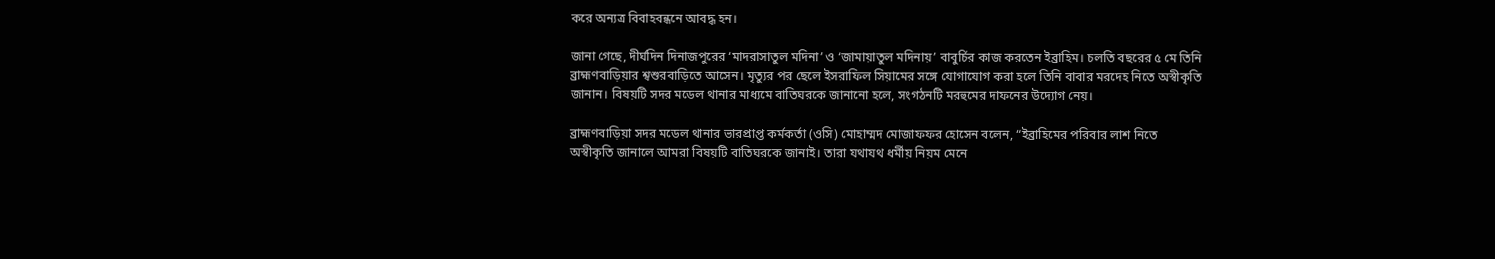করে অন্যত্র বিবাহবন্ধনে আবদ্ধ হন।

জানা গেছে, দীর্ঘদিন দিনাজপুরের ‘মাদরাসাতুল মদিনা’ ও ‘জামায়াতুল মদিনায়’ বাবুর্চির কাজ করতেন ইব্রাহিম। চলতি বছরের ৫ মে তিনি ব্রাহ্মণবাড়িয়ার শ্বশুরবাড়িতে আসেন। মৃত্যুর পর ছেলে ইসরাফিল সিয়ামের সঙ্গে যোগাযোগ করা হলে তিনি বাবার মরদেহ নিতে অস্বীকৃতি জানান। বিষয়টি সদর মডেল থানার মাধ্যমে বাতিঘরকে জানানো হলে, সংগঠনটি মরহুমের দাফনের উদ্যোগ নেয়।

ব্রাহ্মণবাড়িয়া সদর মডেল থানার ভারপ্রাপ্ত কর্মকর্তা (ওসি) মোহাম্মদ মোজাফফর হোসেন বলেন, “ইব্রাহিমের পরিবার লাশ নিতে অস্বীকৃতি জানালে আমরা বিষয়টি বাতিঘরকে জানাই। তারা যথাযথ ধর্মীয় নিয়ম মেনে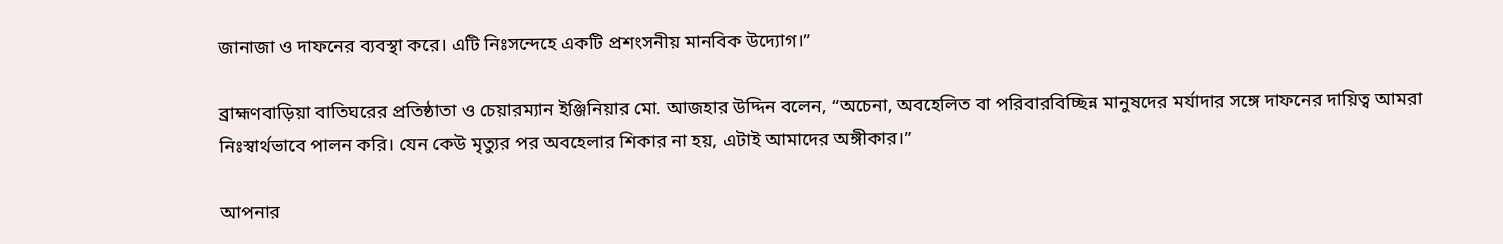জানাজা ও দাফনের ব্যবস্থা করে। এটি নিঃসন্দেহে একটি প্রশংসনীয় মানবিক উদ্যোগ।”

ব্রাহ্মণবাড়িয়া বাতিঘরের প্রতিষ্ঠাতা ও চেয়ারম্যান ইঞ্জিনিয়ার মো. আজহার উদ্দিন বলেন, “অচেনা, অবহেলিত বা পরিবারবিচ্ছিন্ন মানুষদের মর্যাদার সঙ্গে দাফনের দায়িত্ব আমরা নিঃস্বার্থভাবে পালন করি। যেন কেউ মৃত্যুর পর অবহেলার শিকার না হয়, এটাই আমাদের অঙ্গীকার।”

আপনার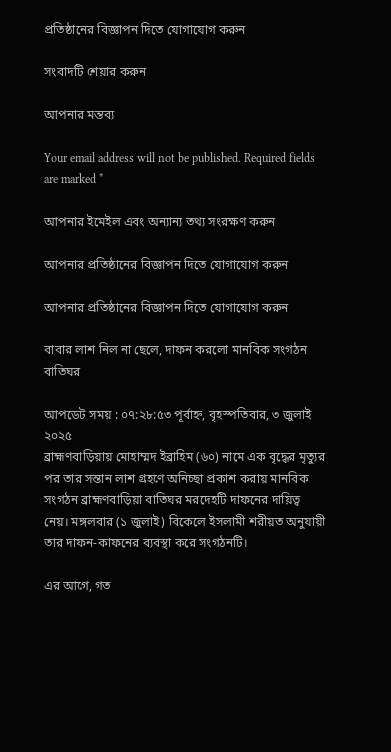প্রতিষ্ঠানের বিজ্ঞাপন দিতে যোগাযোগ করুন

সংবাদটি শেয়ার করুন

আপনার মন্তব্য

Your email address will not be published. Required fields are marked *

আপনার ইমেইল এবং অন্যান্য তথ্য সংরক্ষণ করুন

আপনার প্রতিষ্ঠানের বিজ্ঞাপন দিতে যোগাযোগ করুন

আপনার প্রতিষ্ঠানের বিজ্ঞাপন দিতে যোগাযোগ করুন

বাবার লাশ নিল না ছেলে, দাফন করলো মানবিক সংগঠন বাতিঘর

আপডেট সময় : ০৭:২৮:৫৩ পূর্বাহ্ন, বৃহস্পতিবার, ৩ জুলাই ২০২৫
ব্রাহ্মণবাড়িয়ায় মোহাম্মদ ইব্রাহিম (৬০) নামে এক বৃদ্ধের মৃত্যুর পর তার সন্তান লাশ গ্রহণে অনিচ্ছা প্রকাশ করায় মানবিক সংগঠন ব্রাহ্মণবাড়িয়া বাতিঘর মরদেহটি দাফনের দায়িত্ব নেয়। মঙ্গলবার (১ জুলাই) বিকেলে ইসলামী শরীয়ত অনুযায়ী তার দাফন-কাফনের ব্যবস্থা করে সংগঠনটি।

এর আগে, গত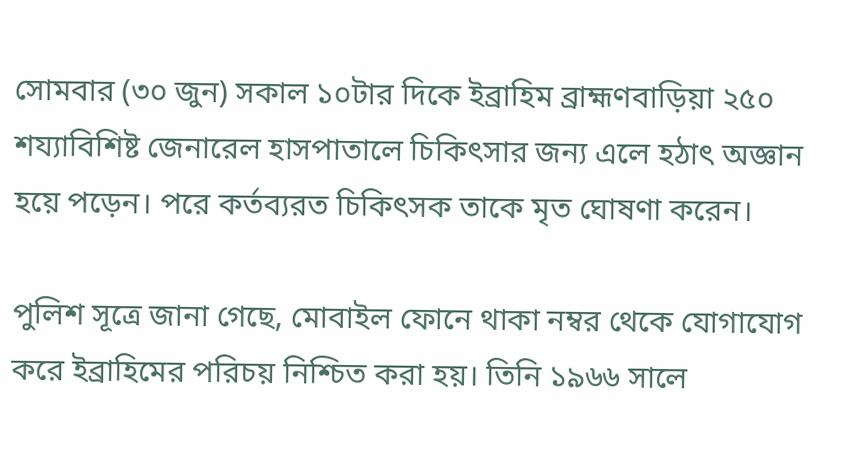সোমবার (৩০ জুন) সকাল ১০টার দিকে ইব্রাহিম ব্রাহ্মণবাড়িয়া ২৫০ শয্যাবিশিষ্ট জেনারেল হাসপাতালে চিকিৎসার জন্য এলে হঠাৎ অজ্ঞান হয়ে পড়েন। পরে কর্তব্যরত চিকিৎসক তাকে মৃত ঘোষণা করেন।

পুলিশ সূত্রে জানা গেছে, মোবাইল ফোনে থাকা নম্বর থেকে যোগাযোগ করে ইব্রাহিমের পরিচয় নিশ্চিত করা হয়। তিনি ১৯৬৬ সালে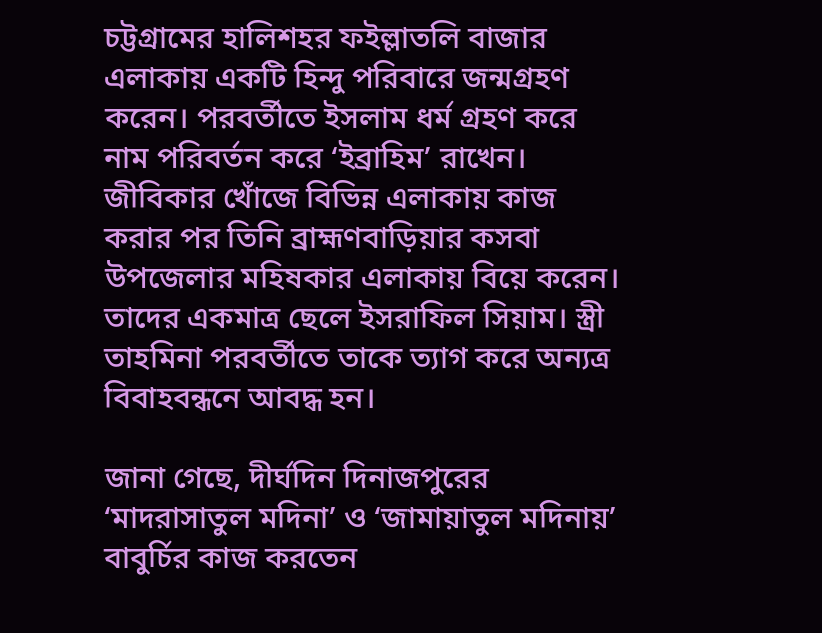চট্টগ্রামের হালিশহর ফইল্লাতলি বাজার এলাকায় একটি হিন্দু পরিবারে জন্মগ্রহণ করেন। পরবর্তীতে ইসলাম ধর্ম গ্রহণ করে নাম পরিবর্তন করে ‘ইব্রাহিম’ রাখেন। জীবিকার খোঁজে বিভিন্ন এলাকায় কাজ করার পর তিনি ব্রাহ্মণবাড়িয়ার কসবা উপজেলার মহিষকার এলাকায় বিয়ে করেন। তাদের একমাত্র ছেলে ইসরাফিল সিয়াম। স্ত্রী তাহমিনা পরবর্তীতে তাকে ত্যাগ করে অন্যত্র বিবাহবন্ধনে আবদ্ধ হন।

জানা গেছে, দীর্ঘদিন দিনাজপুরের ‘মাদরাসাতুল মদিনা’ ও ‘জামায়াতুল মদিনায়’ বাবুর্চির কাজ করতেন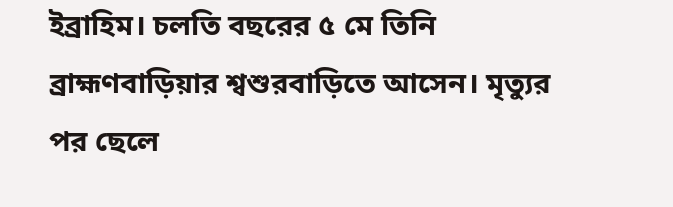ইব্রাহিম। চলতি বছরের ৫ মে তিনি ব্রাহ্মণবাড়িয়ার শ্বশুরবাড়িতে আসেন। মৃত্যুর পর ছেলে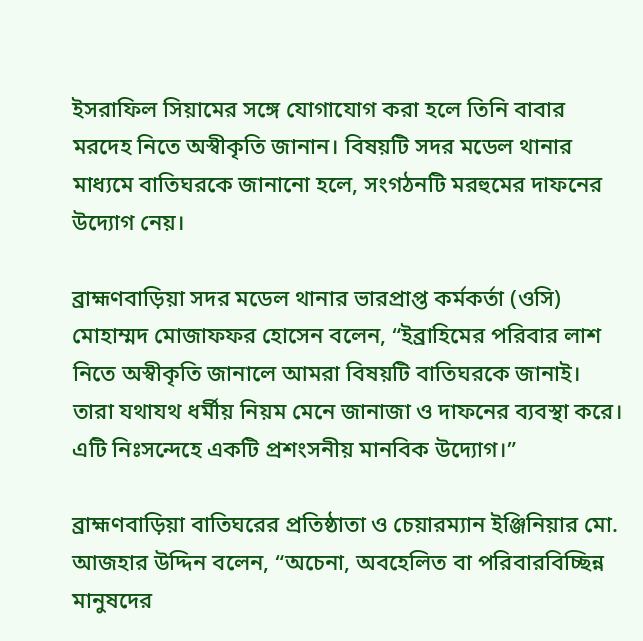ইসরাফিল সিয়ামের সঙ্গে যোগাযোগ করা হলে তিনি বাবার মরদেহ নিতে অস্বীকৃতি জানান। বিষয়টি সদর মডেল থানার মাধ্যমে বাতিঘরকে জানানো হলে, সংগঠনটি মরহুমের দাফনের উদ্যোগ নেয়।

ব্রাহ্মণবাড়িয়া সদর মডেল থানার ভারপ্রাপ্ত কর্মকর্তা (ওসি) মোহাম্মদ মোজাফফর হোসেন বলেন, “ইব্রাহিমের পরিবার লাশ নিতে অস্বীকৃতি জানালে আমরা বিষয়টি বাতিঘরকে জানাই। তারা যথাযথ ধর্মীয় নিয়ম মেনে জানাজা ও দাফনের ব্যবস্থা করে। এটি নিঃসন্দেহে একটি প্রশংসনীয় মানবিক উদ্যোগ।”

ব্রাহ্মণবাড়িয়া বাতিঘরের প্রতিষ্ঠাতা ও চেয়ারম্যান ইঞ্জিনিয়ার মো. আজহার উদ্দিন বলেন, “অচেনা, অবহেলিত বা পরিবারবিচ্ছিন্ন মানুষদের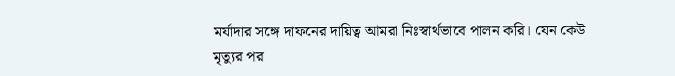মর্যাদার সঙ্গে দাফনের দায়িত্ব আমরা নিঃস্বার্থভাবে পালন করি। যেন কেউ মৃত্যুর পর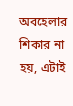অবহেলার শিকার না হয়, এটাই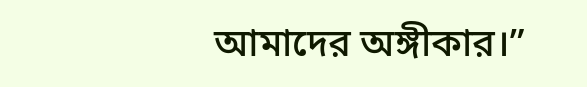আমাদের অঙ্গীকার।”